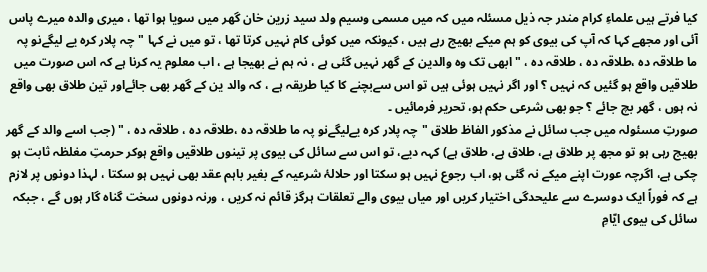کیا فرتے ہیں علماءِ کرام مندر جہ ذیل مسئلہ میں کہ میں مسمی وسیم ولد سید زرین خان گھر میں سویا ہوا تھا ، میری والدہ میرے پاس آئی اور مجھے کہا کہ آپ کی بیوی کو ہم میکے بھیج رہے ہیں ، کیونکہ میں کوئی کام نہیں کرتا تھا ، تو میں نے کہا "چہ پلار کرہ یے لیگےنو پہ ما طلاقہ ده ،طلاقہ ده ، طلاقہ ده ، " ابھی تک وہ والدین کے گھر نہیں گئی ہے ، نہ ہم نے بھیجا ہے ، اب معلوم یہ کرنا ہے کہ اس صورت میں طلاقیں واقع ہو گئیں کہ نہیں ؟ اور اگر نہیں ہوئی ہیں تو اس سےبچنے کا کیا طریقہ ہے ، کہ والد ین کے گھر بھی جائےاور تین طلاق بھی واقع نہ ہوں ، گھر بچ جائے ؟ جو بھی شرعی حکم ہو، تحریر فرمائیں ۔
صورتِ مسئولہ میں جب سائل نے مذکور الفاظ طلاق "چہ پلار کرہ یےلیگےنو پہ ما طلاقہ ده ،طلاقہ ده ، طلاقہ ده ، " (جب اسے والد کے گھر بھیج رہی ہو تو مجھ پر طلاق ہے، طلاق ہے، طلاق ہے) کہہ دیے، تو اس سے سائل کی بیوی پر تینوں طلاقیں واقع ہوکر حرمتِ مغلظہ ثابت ہو چکی ہے، اگرچہ عورت اپنے میکے نہ گئی ہو، اب رجوع نہیں ہو سکتا اور حلالۂ شرعیہ کے بغیر باہم عقد بھی نہیں ہو سکتا ، لہذا دونوں پر لازم ہے کہ فوراً ایک دوسرے سے علیحدگی اختیار کریں اور میاں بیوی والے تعلقات ہرگز قائم نہ کریں ، ورنہ دونوں سخت گناہ گار ہوں گے ، جبکہ سائل کی بیوی ایّامِ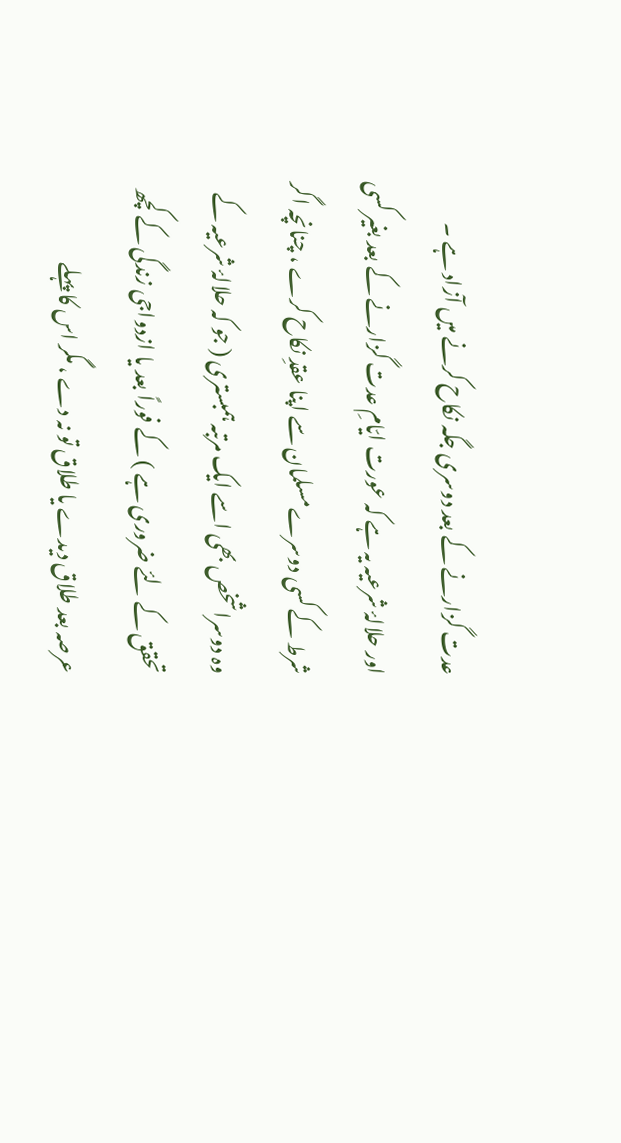عدت گزارنے کے بعد دوسری جگہ نکاح کرنے میں آزاد ہے ۔
اور حلالۂ شرعیہ یہ ہے کہ عورت ایّامِ عدت گزارنے کے بعد بغیر کسی شرط کے کسی دوسرےمسلمان سے اپنا عقدِ نکاح کرے ، چنانچہ اگر وہ دوسراشخص بھی اسے ایک مرتبہ ہمبستری ( جو کہ حلالۂ شرعیہ کے تحقق کے لئے ضروری ہے ) کے فوراً بعد یا ازدواجی زندگی کے کچھ عرصہ بعد طلاق دیدے یا طلاق تو نہ دے ، مگر اس کا پہلے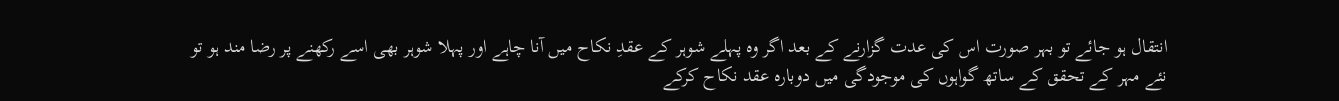انتقال ہو جائے تو بہر صورت اس کی عدت گزارنے کے بعد اگر وہ پہلے شوہر کے عقدِ نکاح میں آنا چاہے اور پہلا شوہر بھی اسے رکھنے پر رضا مند ہو تو نئے مہر کے تحقق کے ساتھ گواہوں کی موجودگی میں دوبارہ عقد نکاح کرکے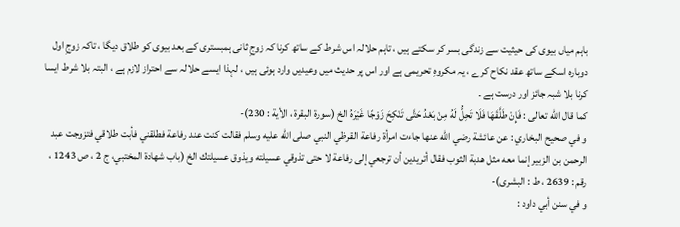باہم میاں بیوی کی حیثیت سے زندگی بسر کر سکتے ہیں ، تاہم حلالہ اس شرط کے ساتھ کرنا کہ زوجِ ثانی ہمبستری کے بعد بیوی کو طلاق دیگا ، تاکہ زوجِ اول دوبارہ اسکے ساتھ عقد نکاح کرے ، یہ مکروہِ تحریمی ہے اور اس پر حدیث میں وعیدیں وارد ہوئی ہیں ، لہذا ایسے حلالہ سے احتراز لازم ہے ، البتہ بلا شرط ایسا کرنا بلا شبہ جائز اور درست ہے ۔
کما قال الله تعالى : فَإِنْ طَلَّقَهَا فَلَا تَحِلُّ لَهُ مِنْ بَعْدُ حَتَّى تَنْكِحَ زَوْجًا غَيْرَهُ الخ (سورة البقرة ، الأية : 230)-
و في صحيح البخاري : عن عائشة رضي الله عنها جاءت امرأة رفاعة القرظي النبي صلى الله عليه وسلم فقالت كنت عند رفاعة فطلقني فأبت طلاقي فتزوجت عبد الرحمن بن الزبير إنما معه مثل هدبة الثوب فقال أتريدين أن ترجعي إلى رفاعة لا حتى تذوقي عسيلته ويذوق عسيلتك الخ (باب شهادة المختبي، ج 2 ، ص 1243 ، رقم : 2639 ، ط : البشرى)-
و في سنن أبي داود :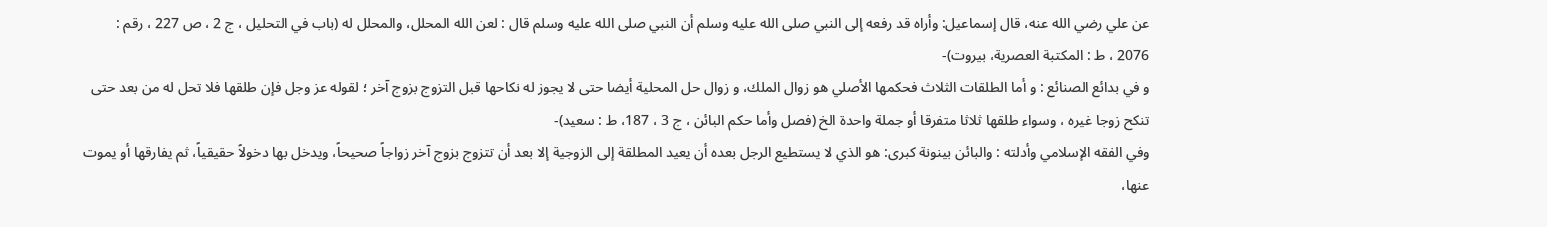عن علي رضي الله عنه، قال إسماعيل: وأراه قد رفعه إلى النبي صلى الله عليه وسلم أن النبي صلى الله عليه وسلم قال : لعن الله المحلل، والمحلل له (باب في التحليل ، ج 2 ، ص 227 ، رقم : 2076 ، ط : المكتبة العصرية، بيروت)-
و في بدائع الصنائع : و أما الطلقات الثلاث فحكمها الأصلي هو زوال الملك، و زوال حل المحلية أيضا حتى لا يجوز له نكاحها قبل التزوج بزوج آخر ؛ لقوله عز وجل فإن طلقها فلا تحل له من بعد حتى تنكح زوجا غيره ، وسواء طلقها ثلاثا متفرقا أو جملة واحدة الخ (فصل وأما حكم البائن ، ج 3 ، 187، ط : سعيد)-
وفي الفقه الإسلامي وأدلته : والبائن بينونة كبرى: هو الذي لا يستطيع الرجل بعده أن يعيد المطلقة إلى الزوجية إلا بعد أن تتزوج بزوج آخر زواجاً صحيحاً، ويدخل بها دخولاً حقيقياً، ثم يفارقها أو يموت عنها،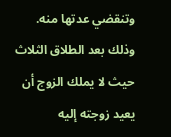وتنقضي عدتها منه. وذلك بعد الطلاق الثلاث حيث لا يملك الزوج أن يعيد زوجته إليه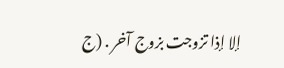إلا إذا تزوجت بزوج آخر . (ج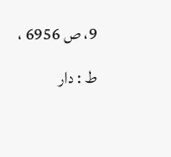9، ص 6956 ، ط : دار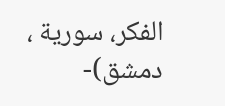الفكر، سورية ، دمشق)-